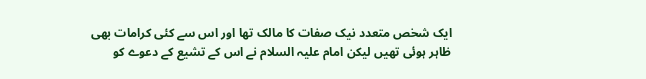ایک شخص متعدد نیک صفات کا مالک تھا اور اس سے کئی کرامات بھی ظاہر ہوئی تھیں لیکن امام علیہ السلام نے اس کے تشیع کے دعوے کو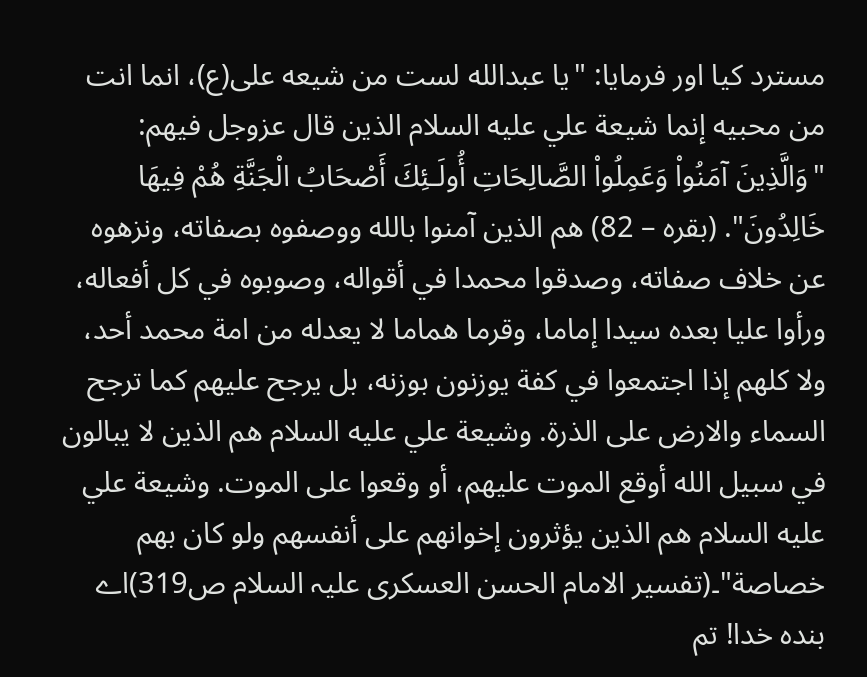مسترد کیا اور فرمایا: "یا عبدالله لست من شیعه علی(ع)، انما انت من محبیه إنما شيعة علي عليه السلام الذين قال عزوجل فيهم: "وَالَّذِينَ آمَنُواْ وَعَمِلُواْ الصَّالِحَاتِ أُولَـئِكَ أَصْحَابُ الْجَنَّةِ هُمْ فِيهَا خَالِدُونَ". (بقره – 82) هم الذين آمنوا بالله ووصفوه بصفاته، ونزهوه عن خلاف صفاته، وصدقوا محمدا في أقواله، وصوبوه في كل أفعاله، ورأوا عليا بعده سيدا إماما، وقرما هماما لا يعدله من امة محمد أحد، ولا كلهم إذا اجتمعوا في كفة يوزنون بوزنه، بل يرجح عليهم كما ترجح السماء والارض على الذرة. وشيعة علي عليه السلام هم الذين لا يبالون في سبيل الله أوقع الموت عليهم، أو وقعوا على الموت. وشيعة علي عليه السلام هم الذين يؤثرون إخوانهم على أنفسهم ولو كان بهم خصاصة"۔(تفسیر الامام الحسن العسکری علیہ السلام ص319)اے بندہ خدا! تم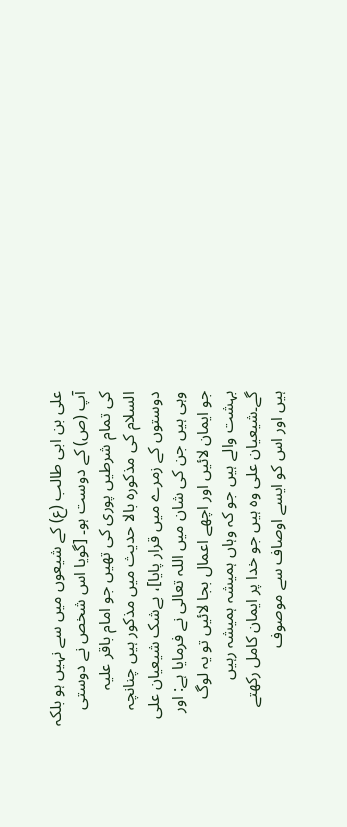علی بن ابی طالب (ع) کے شیعوں میں سے نہیں ہو بلکہ آپ (ص) کے دوست ہو۔ [گویا اس شخص نے دوستی کی تمام شرطیں پوری کی تھیں جو امام باقر علیہ السلام کی مذکورہ بالا حدیث میں مذکور ہیں چنانچہ دوستوں کے زمرے میں قرار پایا]، بےشک شیعیان علی وہی ہیں جن کی شان میں اللہ تعالی نے فرمایا ہے: اور جو ایمان لائیں اور اچھے اعمال بجا لائیں تو یہ لوگ بہشت والے ہیں جو کہ وہاں ہمیشہ ہمیشہ رہیں گے۔شیعیان علی وہ ہیں جو خدا پر ایمان کامل رکھتے ہیں اور اس کو ایسے اوصاف سے موصوف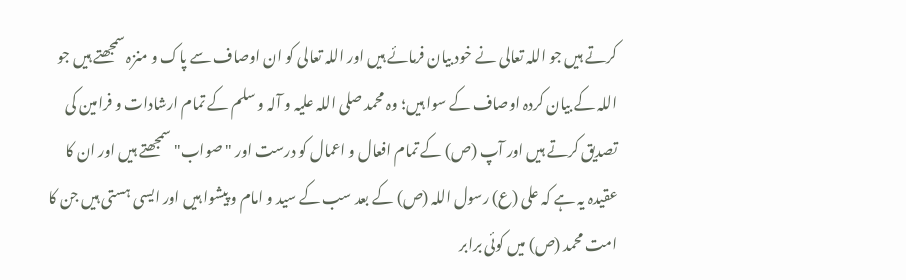کرتے ہیں جو اللہ تعالی نے خود بیان فرمائے ہیں اور اللہ تعالی کو ان اوصاف سے پاک و منزہ سمجھتے ہیں جو اللہ کے بیان کردہ اوصاف کے سوا ہیں؛ وہ محمد صلی اللہ علیہ و آلہ و سلم کے تمام ارشادات و فرامین کی تصدیق کرتے ہیں اور آپ (ص) کے تمام افعال و اعمال کو درست اور "صواب" سمجھتے ہیں اور ان کا عقیدہ یہ ہے کہ علی (ع) رسول اللہ (ص) کے بعد سب کے سید و امام و پیشوا ہیں اور ایسی ہستی ہیں جن کا امت محمد (ص) میں کوئی برابر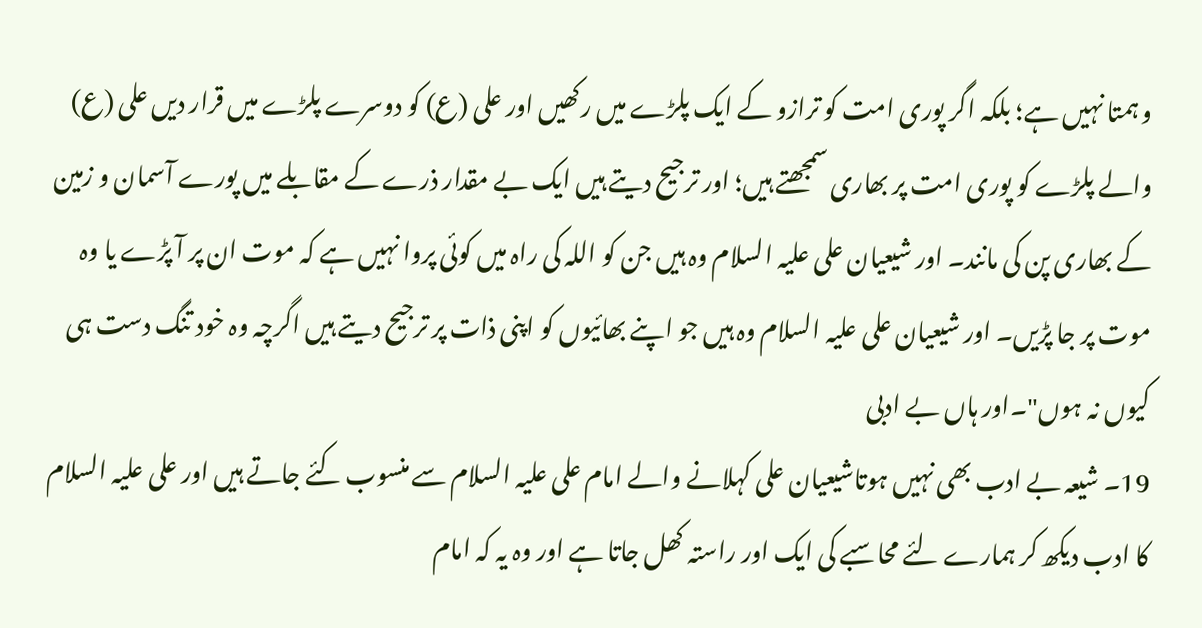و ہمتا نہیں ہے؛ بلکہ اگر پوری امت کو ترازو کے ایک پلڑے میں رکھیں اور علی (ع) کو دوسرے پلڑے میں قرار دیں علی (ع) والے پلڑے کو پوری امت پر بھاری سمجھتے ہیں؛ اور ترجیح دیتے ہیں ایک بے مقدار ذرے کے مقابلے میں پورے آسمان و زمین کے بھاری پن کی مانند۔ اور شیعیان علی علیہ السلام وہ ہیں جن کو اللہ کی راہ میں کوئی پروا نہیں ہے کہ موت ان پر آ پڑے یا وہ موت پر جا پڑیں۔ اور شیعیان علی علیہ السلام وہ ہیں جو اپنے بھائیوں کو اپنی ذات پر ترجیح دیتے ہیں اگرچہ وہ خود تنگ دست ہی کیوں نہ ہوں"۔اور ہاں بے ادبی
19۔ شیعہ بے ادب بھی نہیں ہوتاشیعیان علی کہلانے والے امام علی علیہ السلام سے منسوب کئے جاتے ہیں اور علی علیہ السلام کا ادب دیکھ کر ہمارے لئے محاسبے کی ایک اور راستہ کھل جاتا ہے اور وہ یہ کہ امام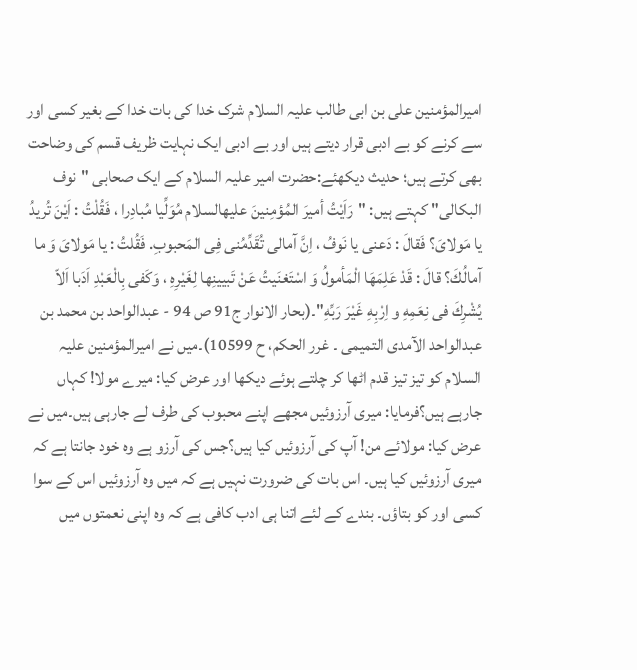امیرالمؤمنین علی بن ابی طالب علیہ السلام شرک خدا کی بات خدا کے بغیر کسی اور سے کرنے کو بے ادبی قرار دیتے ہيں اور بے ادبی ایک نہایت ظریف قسم کی وضاحت بھی کرتے ہیں؛ حدیث دیکھئے:حضرت امیر علیہ السلام کے ایک صحابی "نوف البکالی" کہتے ہیں: "رَاَيْتُ أميرَ المُؤمِنينَ عليهالسلام مُوَلِّيا مُبادِرا ، فَقُلْتُ : اَيْنَ تُريدُ يا مَولاىَ؟ فَقالَ : دَعنى يا نَوفُ ، اِنَّ آمالى تُقَدِّمُنى فِى المَحبوبِ. فَقُلتُ : يا مَولاىَ وَ ما آمالُكَ؟ قالَ : قَدْ عَلِمَهَا الْمَأمولُ وَ اسْتَغنَيتُ عَنْ تَبيينِها لِغَيْرِهِ ، وَكَفى بِالْعَبْدِ اَدَبا اَلاّ يُشْرِكَ فى نِعَمِهِ و اِرْبِهِ غَيْرَ رَبِّهِ"۔(بحار الانوار ج91 ص 94 - عبدالواحد بن محمد بن عبدالواحد الآمدی التمیمی ۔ غرر الحكم، ح 10599)۔میں نے امیرالمؤمنین علیہ السلام کو تیز تیز قدم اٹھا کر چلتے ہوئے دیکھا اور عرض کیا: میرے مولا! کہاں جارہے ہیں؟فرمایا: میری آرزوئیں مجھے اپنے محبوب کی طرف لے جارہی ہیں۔میں نے عرض کیا: مولائے من! آپ کی آرزوئیں کیا ہیں؟جس کی آرزو ہے وہ خود جانتا ہے کہ میری آرزوئیں کیا ہیں۔ اس بات کی ضرورت نہیں ہے کہ میں وہ آرزوئیں اس کے سوا کسی اور کو بتاؤں۔ بندے کے لئے اتنا ہی ادب کافی ہے کہ وہ اپنی نعمتوں میں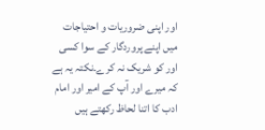اور اپنی ضروریات و احتیاجات میں اپنے پروردگار کے سوا کسی اور کو شریک نہ کرے۔نکتہ یہ ہے کہ میرے اور آپ کے امیر اور امام ادب کا اتنا لحاظ رکھتے ہیں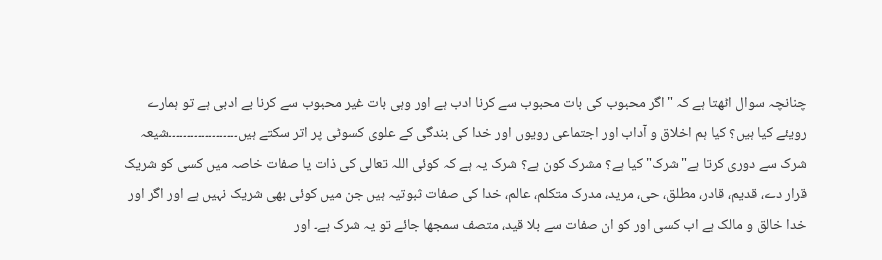چنانچہ سوال اٹھتا ہے کہ "اگر محبوب کی بات محبوب سے کرنا ادب ہے اور وہی بات غیر محبوب سے کرنا بے ادبی ہے تو ہمارے رویئے کیا ہیں؟ کیا ہم اخلاق و آداب اور اجتماعی رویوں اور خدا کی بندگی کے علوی کسوٹی پر اتر سکتے ہیں۔۔۔۔۔۔۔۔۔۔۔۔۔۔۔۔۔۔۔شیعہ شرک سے دوری کرتا ہے"شرک" کیا ہے؟ مشرک کون ہے؟ شرک یہ ہے کہ کوئی اللہ تعالی کی ذات یا صفات خاصہ میں کسی کو شریک قرار دے، قدیم، قادر، مطلق، حی، مرید، مدرک متکلم، عالم، خدا کی صفات ثبوتیہ ہیں جن میں کوئی بھی شریک نہیں ہے اور اگر اور خدا خالق و مالک ہے اب کسی اور کو ان صفات سے بلا قید، متصف سمجھا جائے تو یہ شرک ہے۔ اور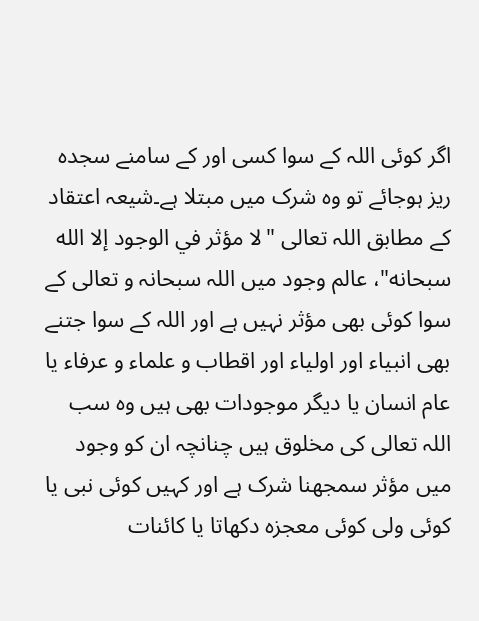اگر کوئی اللہ کے سوا کسی اور کے سامنے سجدہ ریز ہوجائے تو وہ شرک میں مبتلا ہے۔شیعہ اعتقاد کے مطابق اللہ تعالی "لا مؤثر في الوجود إلا الله سبحانه"، عالم وجود میں اللہ سبحانہ و تعالی کے سوا کوئی بھی مؤثر نہیں ہے اور اللہ کے سوا جتنے بھی انبیاء اور اولیاء اور اقطاب و علماء و عرفاء یا عام انسان یا دیگر موجودات بھی ہیں وہ سب اللہ تعالی کی مخلوق ہیں چنانچہ ان کو وجود میں مؤثر سمجھنا شرک ہے اور کہیں کوئی نبی یا کوئی ولی کوئی معجزہ دکھاتا یا کائنات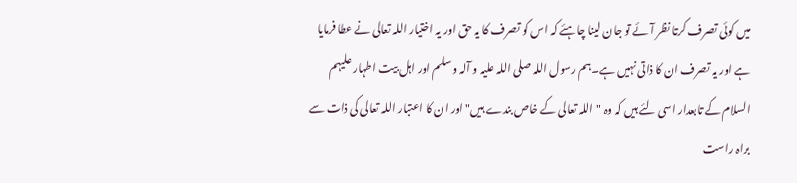میں کوئی تصرف کرتا نظر آئے تو جان لینا چاہئے کہ اس کو تصرف کا یہ حق اور یہ اختیار اللہ تعالی نے عطا فرمایا ہے اور یہ تصرف ان کا ذاتی نہیں ہے۔ہم رسول اللہ صلی اللہ علیہ و آلہ و سلم اور اہل بیت اطہار علیہم السلام کے تابعدار اسی لئے ہیں کہ وہ "اللہ تعالی کے خاص بندے ہیں" اور ان کا اعتبار اللہ تعالی کی ذات سے براہ راست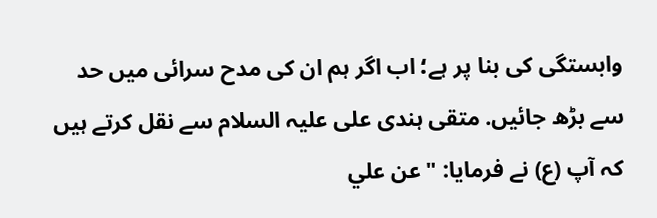وابستگی کی بنا پر ہے؛ اب اگر ہم ان کی مدح سرائی میں حد سے بڑھ جائیں. متقی ہندی علی علیہ السلام سے نقل کرتے ہیں کہ آپ (ع) نے فرمایا: "عن علي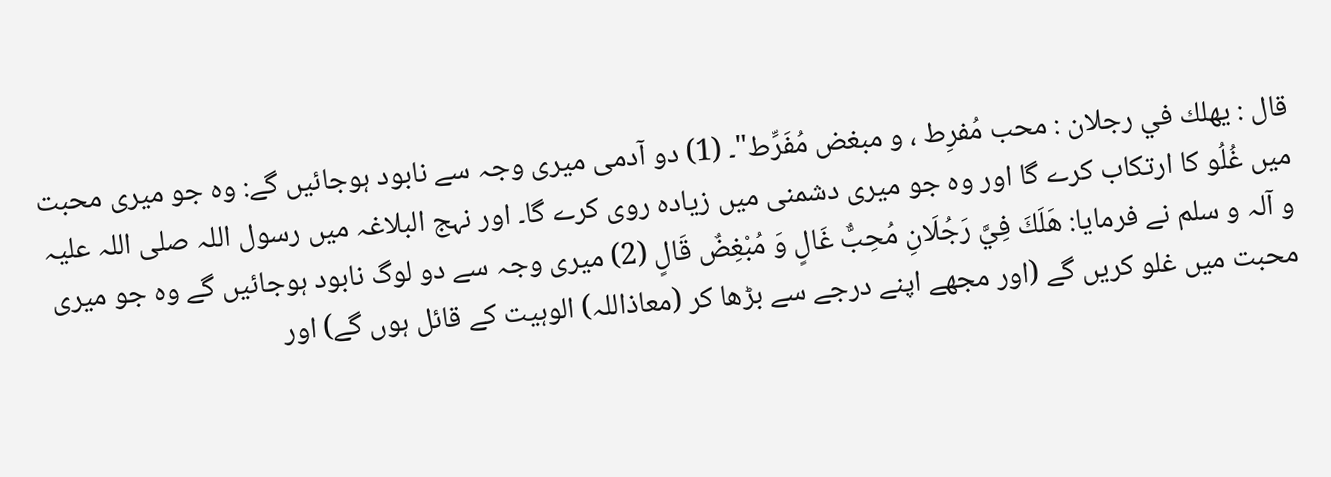قال : يهلك في رجلان : محب مُفرِط ، و مبغض مُفَرِّط"۔ (1) دو آدمی میری وجہ سے نابود ہوجائیں گے: وہ جو میری محبت میں غُلُو کا ارتکاب کرے گا اور وہ جو میری دشمنی میں زیادہ روی کرے گا۔ اور نہج البلاغہ میں رسول اللہ صلی اللہ علیہ و آلہ و سلم نے فرمایا: هَلَكَ فِيَّ رَجُلَانِ مُحِبٌّ غَالٍ وَ مُبْغِضٌ قَالٍ (2) میری وجہ سے دو لوگ نابود ہوجائیں گے وہ جو میری محبت میں غلو کریں گے (اور مجھے اپنے درجے سے بڑھا کر (معاذاللہ) الوہیت کے قائل ہوں گے) اور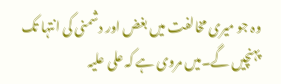وہ جو میری مخالفت میں بغض اور دشمنی کی انتہا تک پہنچیں گے۔میں مروی ہے کہ علی علیہ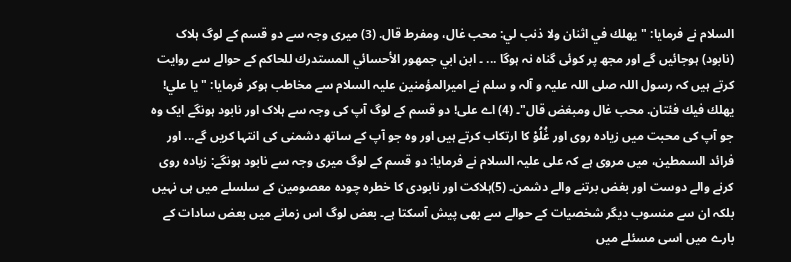السلام نے فرمایا: "يهلك في اثنان ولا ذنب لي: محب غال، ومفرط قال. (3) میری وجہ سے دو قسم کے لوگ ہلاک (نابود) ہوجائیں گے اور مجھ پر کوئی گناہ نہ ہوگا ... ۔ ابن ابي جمهور الأحسائي المستدرك للحاكم کے حوالے سے روایت کرتے ہیں کہ رسول اللہ صلی اللہ علیہ و آلہ و سلم نے اميرالمؤمنين علیہ السلام سے مخاطب ہوکر فرمایا: "یا علي! يهلك فيك فئتان. محب غال ومبغض قال"۔ (4) اے علی! دو قسم کے لوگ آپ کی وجہ سے ہلاک اور نابود ہونگے ایک وہ جو آپ کی محبت میں زیادہ روی اور غُلُوْ کا ارتکاب کرتے ہیں اور وہ جو آپ کے ساتھ دشمنی کی انتہا کریں گے... اور فرائد السمطين، میں مروی ہے کہ علی علیہ السلام نے فرمایا: دو قسم کے لوگ میری وجہ سے نابود ہونگے: زیادہ روی کرنے والے دوست اور بغض برتنے والے دشمن۔ (5)ہلاکت اور نابودی کا خطرہ چودہ معصومین کے سلسلے میں ہی نہیں بلکہ ان سے منسوب دیگر شخصیات کے حوالے سے بھی پیش آسکتا ہے۔ بعض لوگ اس زمانے میں بعض سادات کے بارے میں اسی مسئلے میں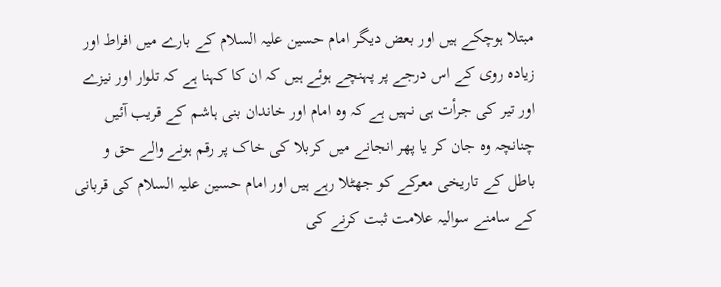مبتلا ہوچکے ہیں اور بعض دیگر امام حسین علیہ السلام کے بارے میں افراط اور زیادہ روی کے اس درجے پر پہنچے ہوئے ہیں کہ ان کا کہنا ہے کہ تلوار اور نیزے اور تیر کی جرأت ہی نہیں ہے کہ وہ امام اور خاندان بنی ہاشم کے قریب آئیں چنانچہ وہ جان کر یا پھر انجانے میں کربلا کی خاک پر رقم ہونے والے حق و باطل کے تاریخی معرکے کو جھٹلا رہے ہیں اور امام حسین علیہ السلام کی قربانی کے سامنے سوالیہ علامت ثبت کرنے کی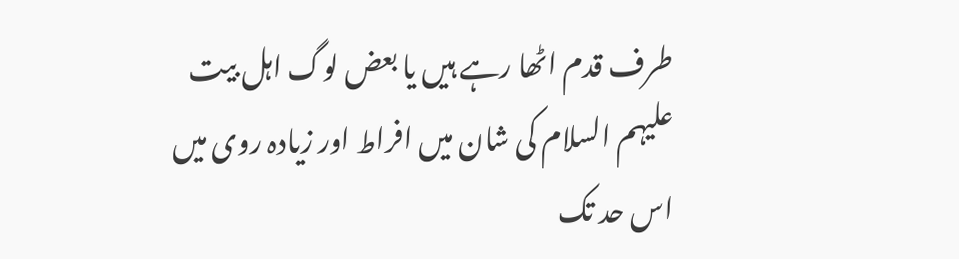طرف قدم اٹھا رہے ہیں یا بعض لوگ اہل بیت علیہم السلام کی شان میں افراط اور زیادہ روی میں اس حد تک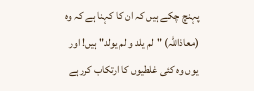پہنچ چکے ہیں کہ ان کا کہنا ہے کہ وہ (معاذاللہ) "لم یلد و لم یولد" ہیں! اور یوں وہ کئی غلطیوں کا ارتکاب کررہے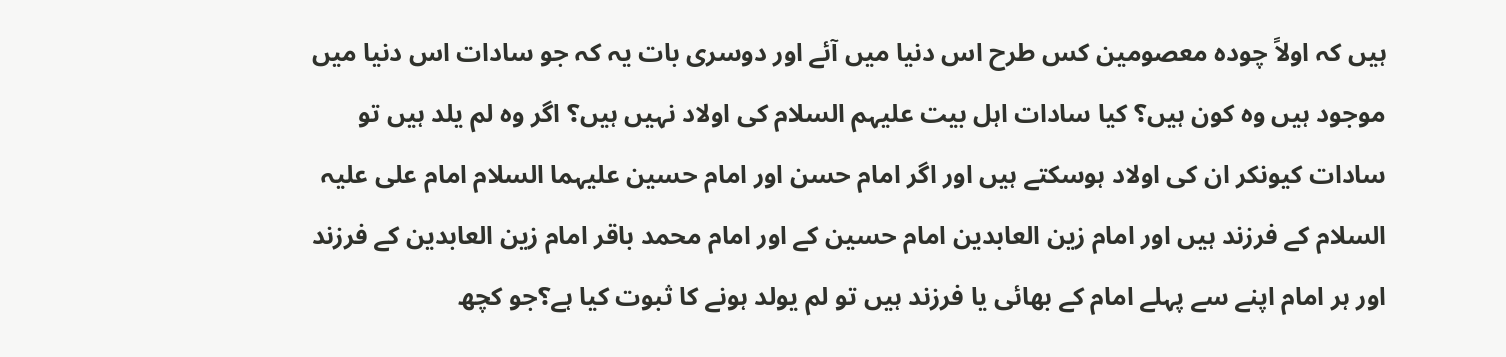ہیں کہ اولاً چودہ معصومین کس طرح اس دنیا میں آئے اور دوسری بات یہ کہ جو سادات اس دنیا میں موجود ہیں وہ کون ہیں؟ کیا سادات اہل بیت علیہم السلام کی اولاد نہيں ہیں؟ اگر وہ لم یلد ہیں تو سادات کیونکر ان کی اولاد ہوسکتے ہیں اور اگر امام حسن اور امام حسین علیہما السلام امام علی علیہ السلام کے فرزند ہیں اور امام زین العابدین امام حسین کے اور امام محمد باقر امام زین العابدین کے فرزند اور ہر امام اپنے سے پہلے امام کے بھائی یا فرزند ہیں تو لم یولد ہونے کا ثبوت کیا ہے؟جو کچھ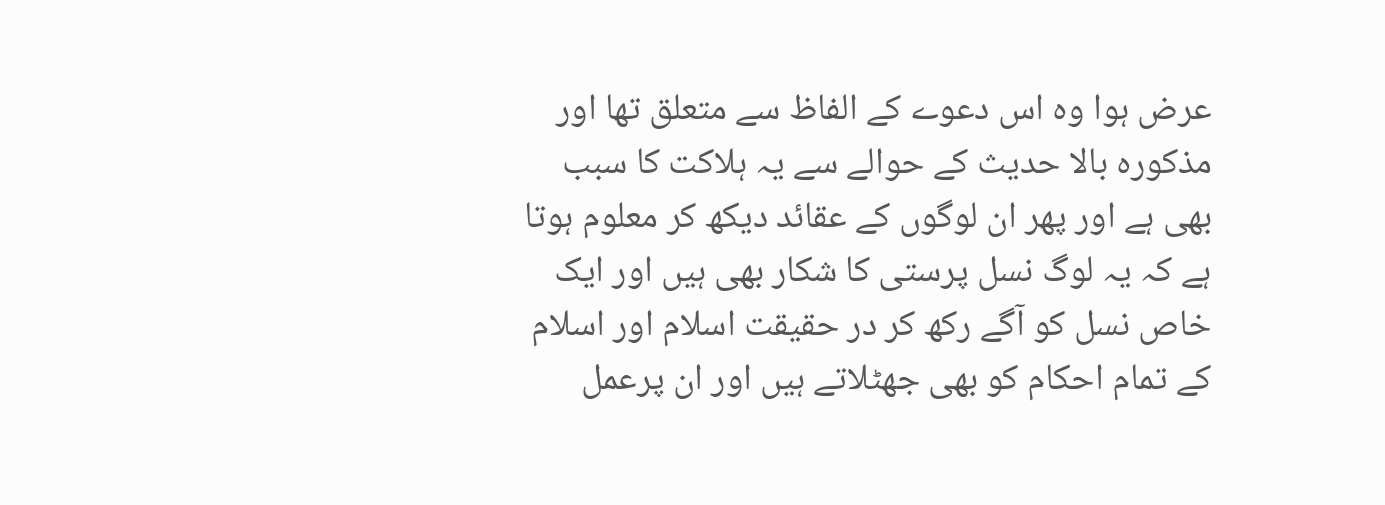عرض ہوا وہ اس دعوے کے الفاظ سے متعلق تھا اور مذکورہ بالا حدیث کے حوالے سے یہ ہلاکت کا سبب بھی ہے اور پھر ان لوگوں کے عقائد دیکھ کر معلوم ہوتا ہے کہ یہ لوگ نسل پرستی کا شکار بھی ہیں اور ایک خاص نسل کو آگے رکھ کر در حقیقت اسلام اور اسلام کے تمام احکام کو بھی جھٹلاتے ہيں اور ان پرعمل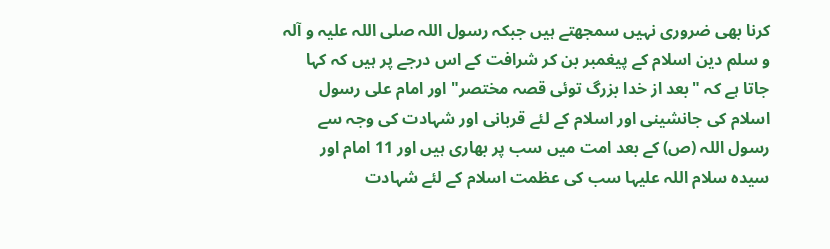کرنا بھی ضروری نہيں سمجھتے ہیں جبکہ رسول اللہ صلی اللہ علیہ و آلہ و سلم دین اسلام کے پیغمبر بن کر شرافت کے اس درجے پر ہیں کہ کہا جاتا ہے کہ "بعد از خدا بزرگ توئی قصہ مختصر" اور امام علی رسول اسلام کی جانشینی اور اسلام کے لئے قربانی اور شہادت کی وجہ سے رسول اللہ (ص) کے بعد امت میں سب پر بھاری ہیں اور 11 امام اور سیدہ سلام اللہ علیہا سب کی عظمت اسلام کے لئے شہادت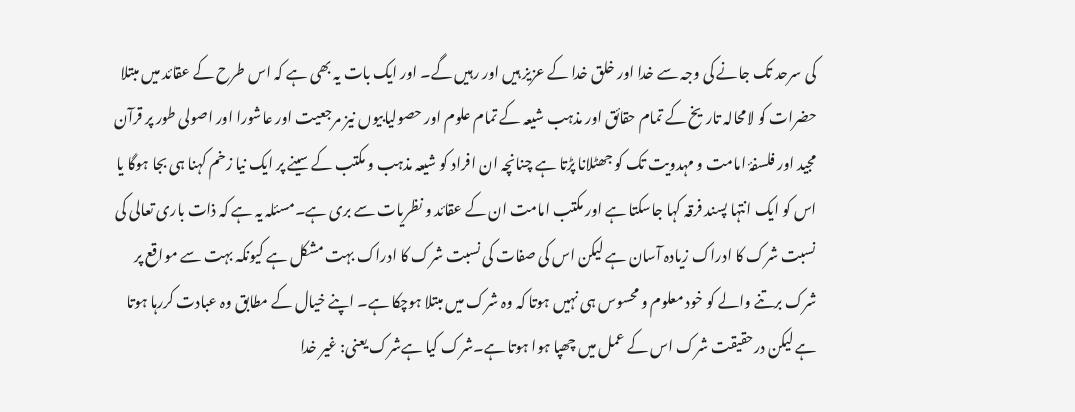کی سرحد تک جانے کی وجہ سے خدا اور خلق خدا کے عزیز ہیں اور رہیں گے۔ اور ایک بات یہ بھی ہے کہ اس طرح کے عقائد میں مبتلا حضرات کو لامحالہ تاریخ کے تمام حقائق اور مذہب شیعہ کے تمام علوم اور حصولیابیوں نیز مرجعیت اور عاشورا اور اصولی طور پر قرآن مجید اور فلسفۂ امامت و مہدویت تک کو جھٹلانا پڑتا ہے چنانچہ ان افراد کو شیعہ مذہب و مکتب کے سینے پر ایک نیا زخم کہنا ہی بجا ہوگا یا اس کو ایک انتہا پسند فرقہ کہا جاسکتا ہے اور مکتب امامت ان کے عقائد و نظریات سے بری ہے۔مسئلہ یہ ہے کہ ذات باری تعالی کی نسبت شرک کا ادراک زیادہ آسان ہے لیکن اس کی صفات کی نسبت شرک کا ادراک بہت مشکل ہے کیونکہ بہت سے مواقع پر شرک برتنے والے کو خود معلوم و محسوس ہی نہیں ہوتا کہ وہ شرک میں مبتلا ہوچکا ہے۔ اپنے خیال کے مطابق وہ عبادت کررہا ہوتا ہے لیکن درحقیقت شرک اس کے عمل میں چھپا ہوا ہوتا ہے۔شرک کیا ہےشرک یعنی: غیر خدا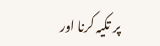پر تکیہ کرنا اور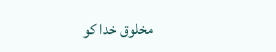مخلوق خدا کو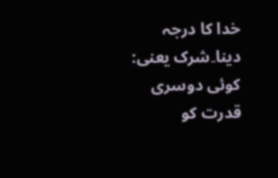خدا کا درجہ دینا۔شرک یعنی: کوئی دوسری قدرت کو